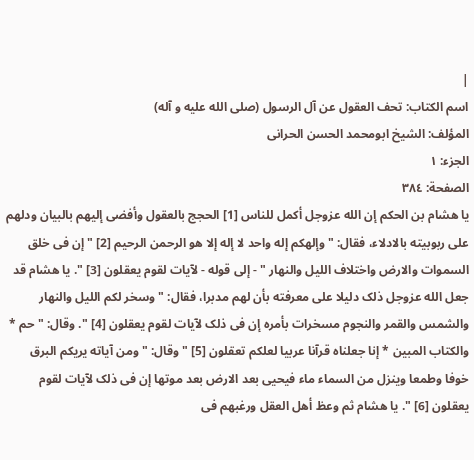|
اسم الکتاب: تحف العقول عن آل الرسول (صلی الله علیه و آله)
المؤلف: الشیخ ابومحمد الحسن الحرانی
الجزء: ۱
الصفحة: ٣۸٤
یا هشام بن الحکم إن الله عزوجل أکمل للناس [1] الحجج بالعقول وأفضى إلیهم بالبیان ودلهم على ربوبیته بالادلاء، فقال: " وإلهکم إله واحد لا إله إلا هو الرحمن الرحیم [2] " إن فی خلق السموات والارض واختلاف اللیل والنهار " - إلى قوله - لآیات لقوم یعقلون [3] ". یا هشام قد جعل الله عزوجل ذلک دلیلا على معرفته بأن لهم مدبرا، فقال: " وسخر لکم اللیل والنهار والشمس والقمر والنجوم مسخرات بأمره إن فی ذلک لآیات لقوم یعقلون [4] ". وقال: " حم * والکتاب المبین * إنا جعلناه قرآنا عربیا لعلکم تعقلون [5] " وقال: " ومن آیاته یریکم البرق خوفا وطمعا وینزل من السماء ماء فیحیی بعد الارض بعد موتها إن فی ذلک لآیات لقوم یعقلون [6] ". یا هشام ثم وعظ أهل العقل ورغبهم فی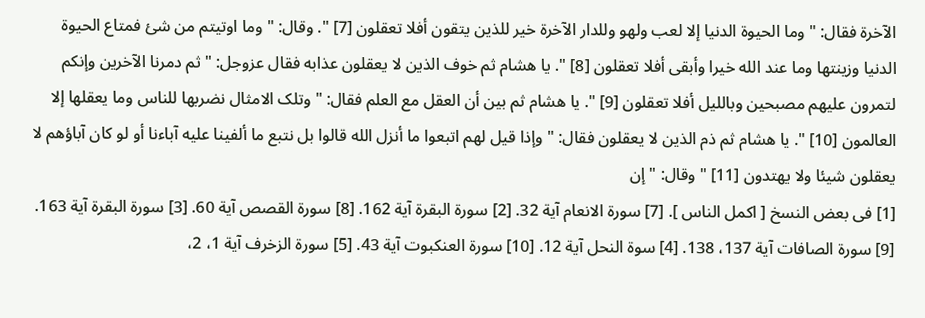الآخرة فقال: " وما الحیوة الدنیا إلا لعب ولهو وللدار الآخرة خیر للذین یتقون أفلا تعقلون [7] ". وقال: " وما اوتیتم من شئ فمتاع الحیوة الدنیا وزینتها وما عند الله خیرا وأبقى أفلا تعقلون [8] ". یا هشام ثم خوف الذین لا یعقلون عذابه فقال عزوجل: " ثم دمرنا الآخرین وإنکم لتمرون علیهم مصبحین وباللیل أفلا تعقلون [9] ". یا هشام ثم بین أن العقل مع العلم فقال: " وتلک الامثال نضربها للناس وما یعقلها إلا العالمون [10] ". یا هشام ثم ذم الذین لا یعقلون فقال: " وإذا قیل لهم اتبعوا ما أنزل الله قالوا بل نتبع ما ألفینا علیه آباءنا أو لو کان آباؤهم لا یعقلون شیئا ولا یهتدون [11] " وقال: " إن
[1] فی بعض النسخ [ اکمل الناس ]. [7] سورة الانعام آیة 32. [2] سورة البقرة آیة 162. [8] سورة القصص آیة 60. [3] سورة البقرة آیة 163. [9] سورة الصافات آیة 137، 138. [4] سوة النحل آیة 12. [10] سورة العنکبوت آیة 43. [5] سورة الزخرف آیة 1، 2،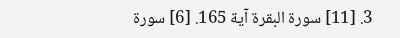3. [11] سورة البقرة آیة 165. [6] سورة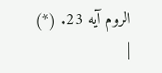الروم آیه 23. (*)
|